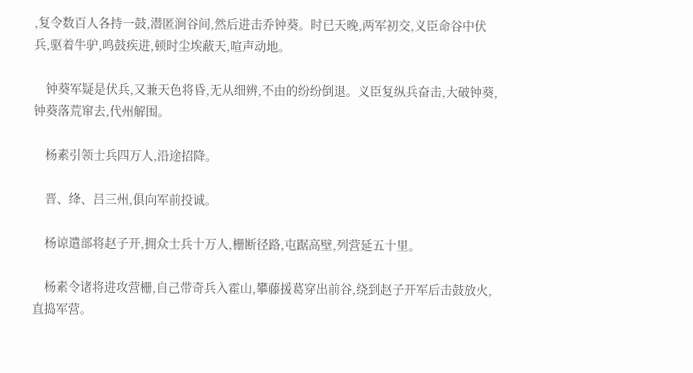,复令数百人各持一鼓,潜匿涧谷间,然后进击乔钟葵。时已天晚,两军初交,义臣命谷中伏兵,驱着牛驴,鸣鼓疾进,顿时尘埃蔽天,喧声动地。

    钟葵军疑是伏兵,又兼天色将昏,无从细辨,不由的纷纷倒退。义臣复纵兵奋击,大破钟葵,钟葵落荒窜去,代州解围。

    杨素引领士兵四万人,沿途招降。

    晋、绛、吕三州,俱向军前投诚。

    杨谅遣部将赵子开,拥众士兵十万人,栅断径路,屯踞高壁,列营延五十里。

    杨素令诸将进攻营栅,自己带奇兵入霍山,攀藤援葛穿出前谷,绕到赵子开军后击鼓放火,直捣军营。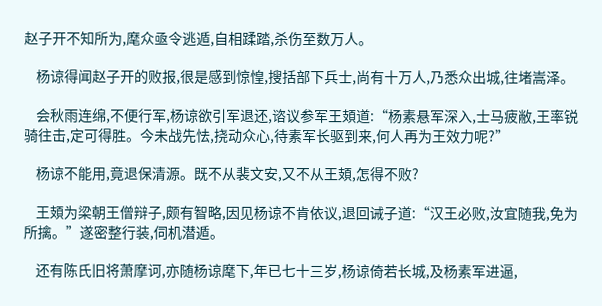赵子开不知所为,麾众亟令逃遁,自相蹂踏,杀伤至数万人。

    杨谅得闻赵子开的败报,很是感到惊惶,搜括部下兵士,尚有十万人,乃悉众出城,往堵嵩泽。

    会秋雨连绵,不便行军,杨谅欲引军退还,谘议参军王頍道:“杨素悬军深入,士马疲敝,王率锐骑往击,定可得胜。今未战先怯,挠动众心,待素军长驱到来,何人再为王效力呢?”

    杨谅不能用,竟退保清源。既不从裴文安,又不从王頍,怎得不败?

    王頍为梁朝王僧辩子,颇有智略,因见杨谅不肯依议,退回诫子道:“汉王必败,汝宜随我,免为所擒。”遂密整行装,伺机潜遁。

    还有陈氏旧将萧摩诃,亦随杨谅麾下,年已七十三岁,杨谅倚若长城,及杨素军进逼,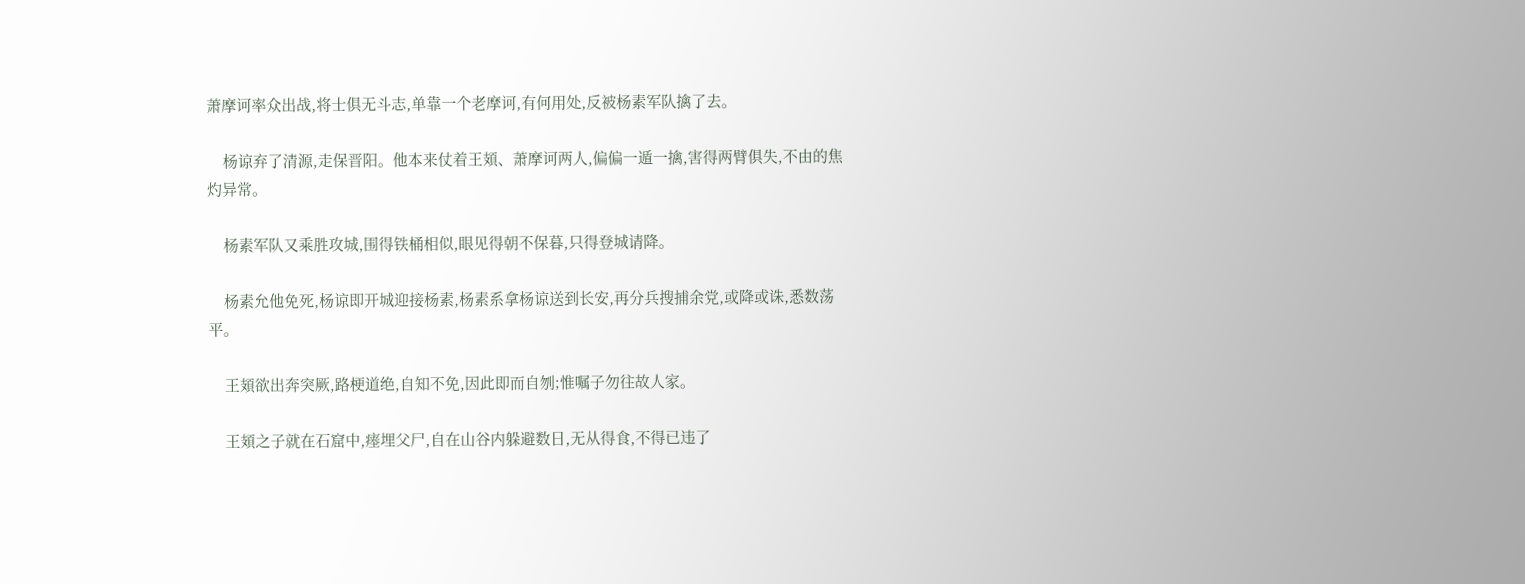萧摩诃率众出战,将士俱无斗志,单靠一个老摩诃,有何用处,反被杨素军队擒了去。

    杨谅弃了清源,走保晋阳。他本来仗着王頍、萧摩诃两人,偏偏一遁一擒,害得两臂俱失,不由的焦灼异常。

    杨素军队又乘胜攻城,围得铁桶相似,眼见得朝不保暮,只得登城请降。

    杨素允他免死,杨谅即开城迎接杨素,杨素系拿杨谅送到长安,再分兵搜捕余党,或降或诛,悉数荡平。

    王頍欲出奔突厥,路梗道绝,自知不免,因此即而自刎;惟嘱子勿往故人家。

    王頍之子就在石窟中,瘗埋父尸,自在山谷内躲避数日,无从得食,不得已违了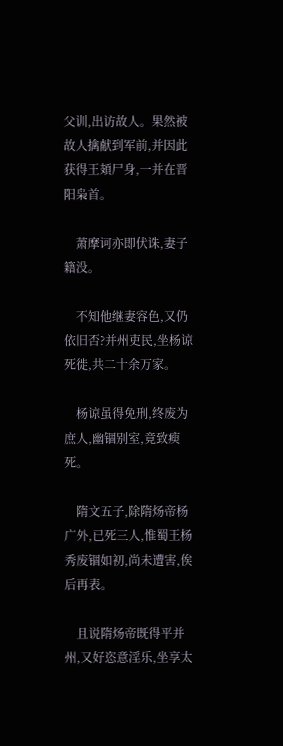父训,出访故人。果然被故人擒献到军前,并因此获得王頍尸身,一并在晋阳枭首。

    萧摩诃亦即伏诛,妻子籍没。

    不知他继妻容色,又仍依旧否?并州吏民,坐杨谅死徙,共二十余万家。

    杨谅虽得免刑,终废为庶人,幽锢别室,竟致瘐死。

    隋文五子,除隋炀帝杨广外,已死三人,惟蜀王杨秀废锢如初,尚未遭害,俟后再表。

    且说隋炀帝既得平并州,又好恣意淫乐,坐享太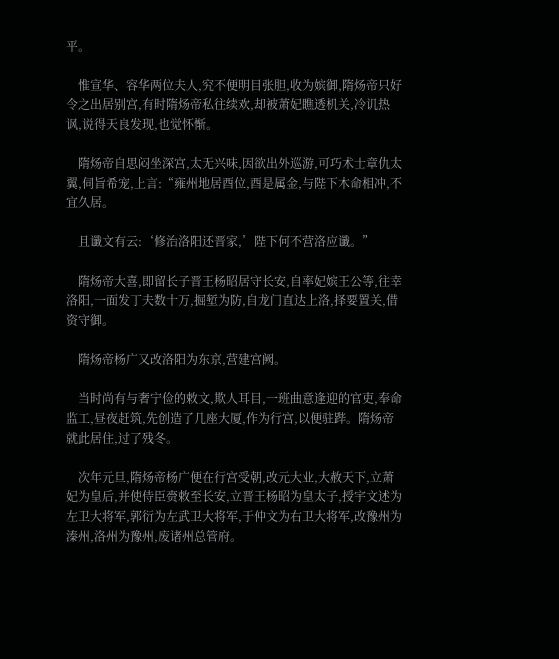平。

    惟宣华、容华两位夫人,究不便明目张胆,收为嫔御,隋炀帝只好令之出居别宫,有时隋炀帝私往续欢,却被萧妃瞧透机关,冷讥热讽,说得天良发现,也觉怀惭。

    隋炀帝自思闷坐深宫,太无兴味,因欲出外巡游,可巧术士章仇太翼,伺旨希宠,上言:“雍州地居酉位,酉是属金,与陛下木命相冲,不宜久居。

    且谶文有云:‘修治洛阳还晋家,’陛下何不营洛应谶。”

    隋炀帝大喜,即留长子晋王杨昭居守长安,自率妃嫔王公等,往幸洛阳,一面发丁夫数十万,掘堑为防,自龙门直达上洛,择要置关,借资守御。

    隋炀帝杨广又改洛阳为东京,营建宫阙。

    当时尚有与奢宁俭的敕文,欺人耳目,一班曲意逢迎的官吏,奉命监工,昼夜赶筑,先创造了几座大厦,作为行宫,以便驻跸。隋炀帝就此居住,过了残冬。

    次年元旦,隋炀帝杨广便在行宫受朝,改元大业,大赦天下,立萧妃为皇后,并使侍臣赍敕至长安,立晋王杨昭为皇太子,授宇文述为左卫大将军,郭衍为左武卫大将军,于仲文为右卫大将军,改豫州为溱州,洛州为豫州,废诸州总管府。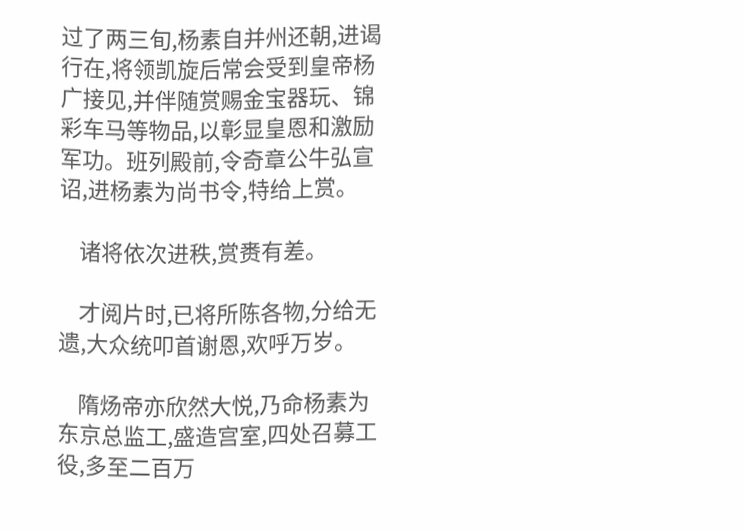过了两三旬,杨素自并州还朝,进谒行在,将领凯旋后常会受到皇帝杨广接见,并伴随赏赐金宝器玩、锦彩车马等物品,以彰显皇恩和激励军功。班列殿前,令奇章公牛弘宣诏,进杨素为尚书令,特给上赏。

    诸将依次进秩,赏赉有差。

    才阅片时,已将所陈各物,分给无遗,大众统叩首谢恩,欢呼万岁。

    隋炀帝亦欣然大悦,乃命杨素为东京总监工,盛造宫室,四处召募工役,多至二百万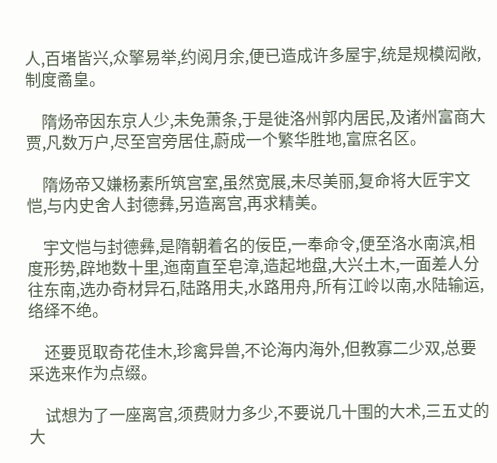人,百堵皆兴,众擎易举,约阅月余,便已造成许多屋宇,统是规模闳敞,制度矞皇。

    隋炀帝因东京人少,未免萧条,于是徙洛州郭内居民,及诸州富商大贾,凡数万户,尽至宫旁居住,蔚成一个繁华胜地,富庶名区。

    隋炀帝又嫌杨素所筑宫室,虽然宽展,未尽美丽,复命将大匠宇文恺,与内史舍人封德彝,另造离宫,再求精美。

    宇文恺与封德彝,是隋朝着名的佞臣,一奉命令,便至洛水南滨,相度形势,辟地数十里,迤南直至皂漳,造起地盘,大兴土木,一面差人分往东南,选办奇材异石,陆路用夫,水路用舟,所有江岭以南,水陆输运,络绎不绝。

    还要觅取奇花佳木,珍禽异兽,不论海内海外,但教寡二少双,总要采选来作为点缀。

    试想为了一座离宫,须费财力多少,不要说几十围的大术,三五丈的大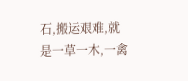石,搬运艰难,就是一草一木,一禽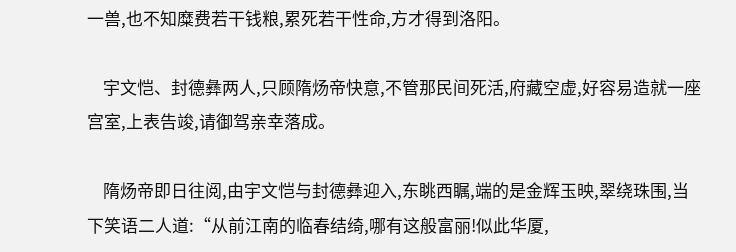一兽,也不知糜费若干钱粮,累死若干性命,方才得到洛阳。

    宇文恺、封德彝两人,只顾隋炀帝快意,不管那民间死活,府藏空虚,好容易造就一座宫室,上表告竣,请御驾亲幸落成。

    隋炀帝即日往阅,由宇文恺与封德彝迎入,东眺西瞩,端的是金辉玉映,翠绕珠围,当下笑语二人道:“从前江南的临春结绮,哪有这般富丽!似此华厦,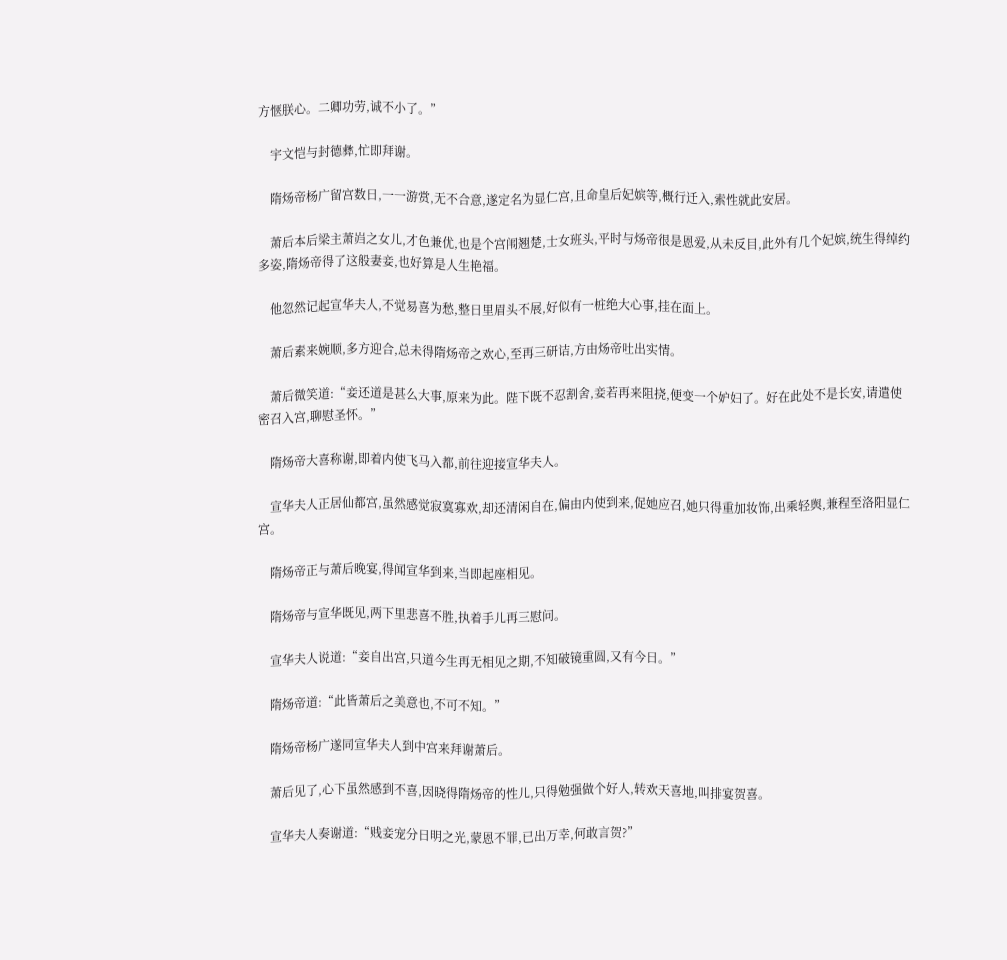方惬朕心。二卿功劳,诚不小了。”

    宇文恺与封德彝,忙即拜谢。

    隋炀帝杨广留宫数日,一一游赏,无不合意,遂定名为显仁宫,且命皇后妃嫔等,概行迁入,索性就此安居。

    萧后本后梁主萧岿之女儿,才色兼优,也是个宫闱翘楚,士女班头,平时与炀帝很是恩爱,从未反目,此外有几个妃嫔,统生得绰约多姿,隋炀帝得了这般妻妾,也好算是人生艳福。

    他忽然记起宣华夫人,不觉易喜为愁,整日里眉头不展,好似有一桩绝大心事,挂在面上。

    萧后素来婉顺,多方迎合,总未得隋炀帝之欢心,至再三研诘,方由炀帝吐出实情。

    萧后微笑道:“妾还道是甚么大事,原来为此。陛下既不忍割舍,妾若再来阻挠,便变一个妒妇了。好在此处不是长安,请遣使密召入宫,聊慰圣怀。”

    隋炀帝大喜称谢,即着内使飞马入都,前往迎接宣华夫人。

    宣华夫人正居仙都宫,虽然感觉寂寞寡欢,却还清闲自在,偏由内使到来,促她应召,她只得重加妆饰,出乘轻舆,兼程至洛阳显仁宫。

    隋炀帝正与萧后晚宴,得闻宣华到来,当即起座相见。

    隋炀帝与宣华既见,两下里悲喜不胜,执着手儿再三慰问。

    宣华夫人说道:“妾自出宫,只道今生再无相见之期,不知破镜重圆,又有今日。”

    隋炀帝道:“此皆萧后之美意也,不可不知。”

    隋炀帝杨广遂同宣华夫人到中宫来拜谢萧后。

    萧后见了,心下虽然感到不喜,因晓得隋炀帝的性儿,只得勉强做个好人,转欢天喜地,叫排宴贺喜。

    宣华夫人奏谢道:“贱妾宠分日明之光,蒙恩不罪,已出万幸,何敢言贺?”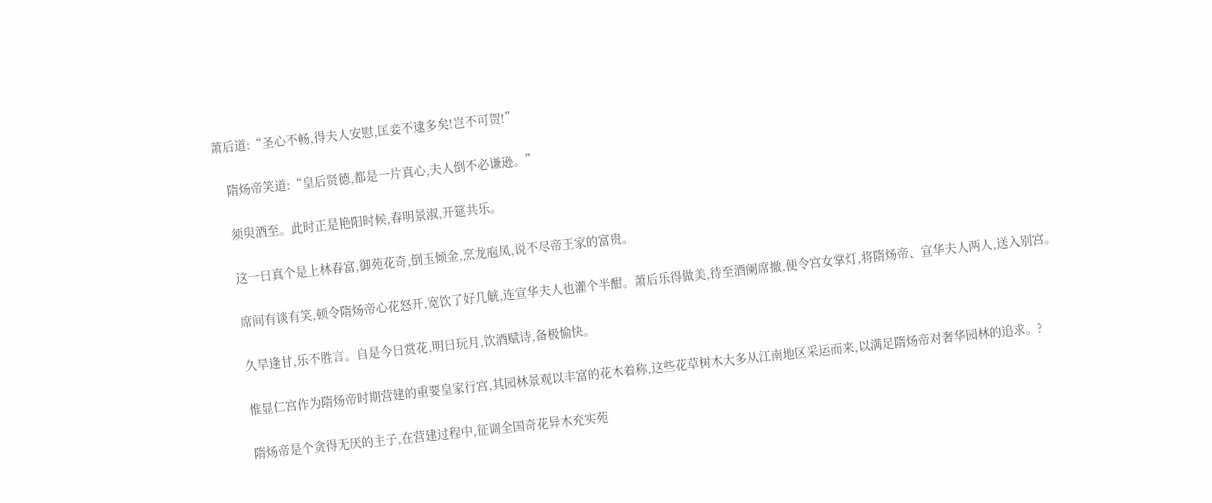萧后道:“圣心不畅,得夫人安慰,匡妾不逮多矣!岂不可贺!”

    隋炀帝笑道:“皇后贤德,都是一片真心,夫人倒不必谦逊。”

    须臾酒至。此时正是艳阳时候,春明景淑,开筵共乐。

    这一日真个是上林春富,御苑花奇,倒玉倾金,烹龙庖凤,说不尽帝王家的富贵。

    席间有谈有笑,顿令隋炀帝心花怒开,宽饮了好几觥,连宣华夫人也灌个半酣。萧后乐得做美,待至酒阑席撤,便令宫女掌灯,将隋炀帝、宣华夫人两人,送入别宫。

    久旱逢甘,乐不胜言。自是今日赏花,明日玩月,饮酒赋诗,备极愉快。

    惟显仁宫作为隋炀帝时期营建的重要皇家行宫,其园林景观以丰富的花木着称,这些花草树木大多从江南地区采运而来,以满足隋炀帝对奢华园林的追求。?

    隋炀帝是个贪得无厌的主子,在营建过程中,征调全国奇花异木充实苑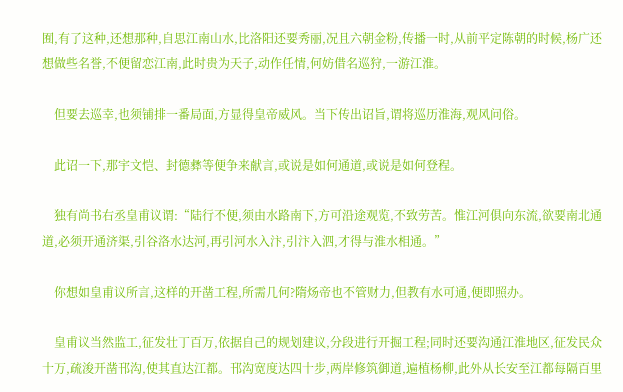囿,有了这种,还想那种,自思江南山水,比洛阳还要秀丽,况且六朝金粉,传播一时,从前平定陈朝的时候,杨广还想做些名誉,不便留恋江南,此时贵为天子,动作任情,何妨借名巡狩,一游江淮。

    但要去巡幸,也须铺排一番局面,方显得皇帝威风。当下传出诏旨,谓将巡历淮海,观风问俗。

    此诏一下,那宇文恺、封德彝等便争来献言,或说是如何通道,或说是如何登程。

    独有尚书右丞皇甫议谓:“陆行不便,须由水路南下,方可沿途观览,不致劳苦。惟江河俱向东流,欲要南北通道,必须开通济渠,引谷洛水达河,再引河水入汴,引汴入泗,才得与淮水相通。”

    你想如皇甫议所言,这样的开凿工程,所需几何?隋炀帝也不管财力,但教有水可通,便即照办。

    皇甫议当然监工,征发壮丁百万,依据自己的规划建议,分段进行开掘工程;同时还要沟通江淮地区,征发民众十万,疏浚开凿邗沟,使其直达江都。邗沟宽度达四十步,两岸修筑御道,遍植杨柳,此外从长安至江都每隔百里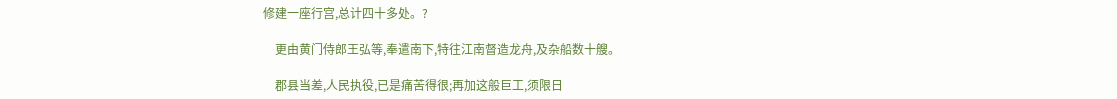修建一座行宫,总计四十多处。?

    更由黄门侍郎王弘等,奉遣南下,特往江南督造龙舟,及杂船数十艘。

    郡县当差,人民执役,已是痛苦得很;再加这般巨工,须限日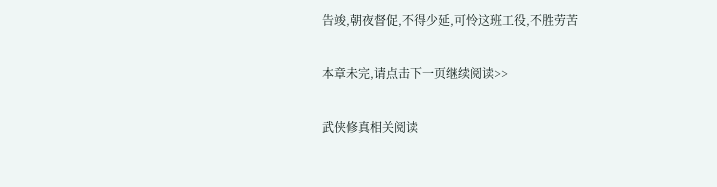告竣,朝夜督促,不得少延,可怜这班工役,不胜劳苦

本章未完,请点击下一页继续阅读>>

武侠修真相关阅读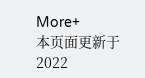More+
本页面更新于2022